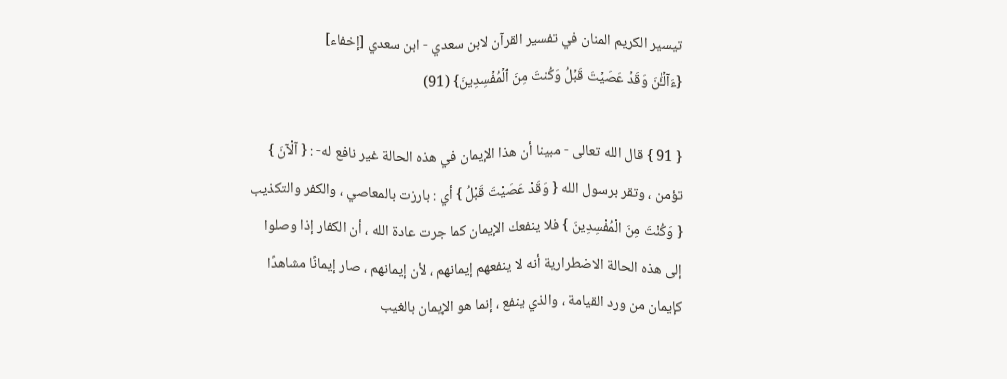تيسير الكريم المنان في تفسير القرآن لابن سعدي - ابن سعدي [إخفاء]
{ءَآلۡـَٰٔنَ وَقَدۡ عَصَيۡتَ قَبۡلُ وَكُنتَ مِنَ ٱلۡمُفۡسِدِينَ} (91)

{ 91 } قال الله تعالى - مبينا أن هذا الإيمان في هذه الحالة غير نافع له- : { آلْآنَ } تؤمن ، وتقر برسول الله { وَقَدْ عَصَيْتَ قَبْلُ } أي : بارزت بالمعاصي ، والكفر والتكذيب { وَكُنْتَ مِنَ الْمُفْسِدِينَ } فلا ينفعك الإيمان كما جرت عادة الله ، أن الكفار إذا وصلوا إلى هذه الحالة الاضطرارية أنه لا ينفعهم إيمانهم ، لأن إيمانهم ، صار إيمانًا مشاهدًا كإيمان من ورد القيامة ، والذي ينفع ، إنما هو الإيمان بالغيب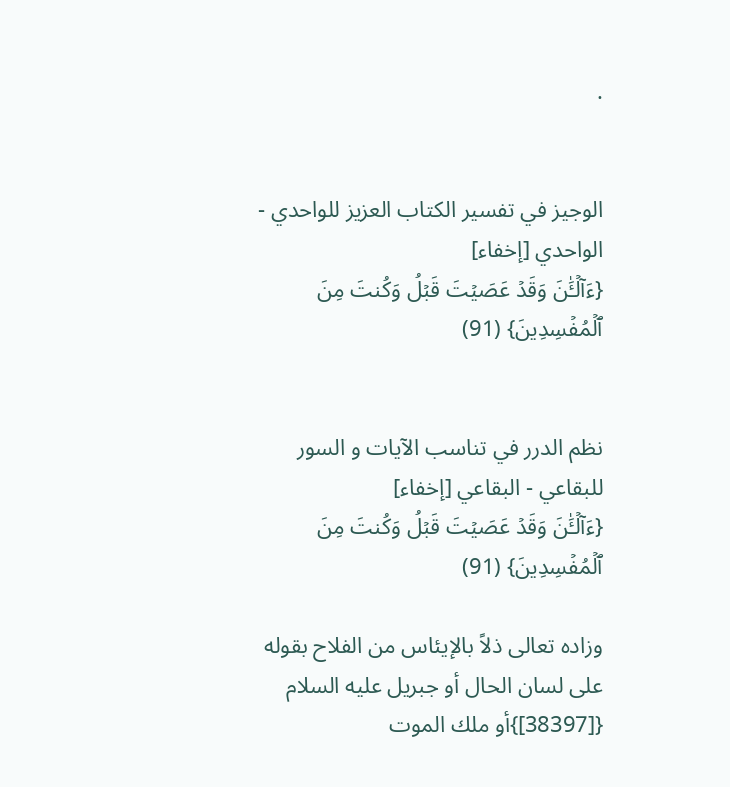.


الوجيز في تفسير الكتاب العزيز للواحدي - الواحدي [إخفاء]
{ءَآلۡـَٰٔنَ وَقَدۡ عَصَيۡتَ قَبۡلُ وَكُنتَ مِنَ ٱلۡمُفۡسِدِينَ} (91)


نظم الدرر في تناسب الآيات و السور للبقاعي - البقاعي [إخفاء]
{ءَآلۡـَٰٔنَ وَقَدۡ عَصَيۡتَ قَبۡلُ وَكُنتَ مِنَ ٱلۡمُفۡسِدِينَ} (91)

وزاده تعالى ذلاً بالإيئاس من الفلاح بقوله على لسان الحال أو جبريل عليه السلام {[38397]}أو ملك الموت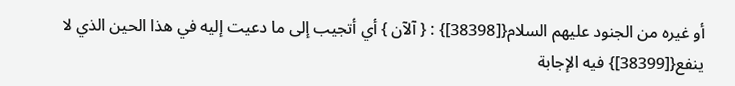أو غيره من الجنود عليهم السلام{[38398]} : { آلآن } أي أتجيب إلى ما دعيت إليه في هذا الحين الذي لا ينفع{[38399]} فيه الإجابة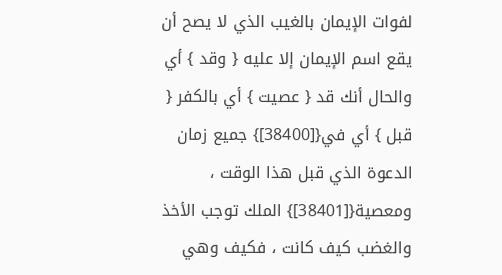لفوات الإيمان بالغيب الذي لا يصح أن يقع اسم الإيمان إلا عليه { وقد } أي والحال أنك قد { عصيت } أي بالكفر { قبل } أي في{[38400]} جميع زمان الدعوة الذي قبل هذا الوقت ، ومعصية{[38401]} الملك توجب الأخذ والغضب كيف كانت ، فكيف وهي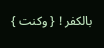بالكفر‍ ! { وكنت }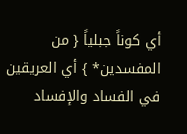أي كوناً جبلياً { من المفسدين* } أي العريقين في الفساد والإفساد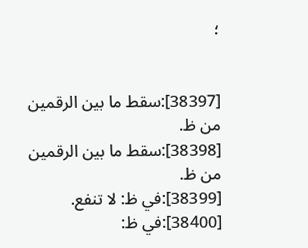؛


[38397]:سقط ما بين الرقمين من ظ.
[38398]:سقط ما بين الرقمين من ظ.
[38399]:في ظ: لا تنفع.
[38400]:في ظ: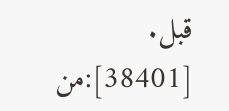قبل.
[38401]:من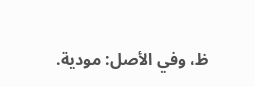ظ، وفي الأصل: مودية.